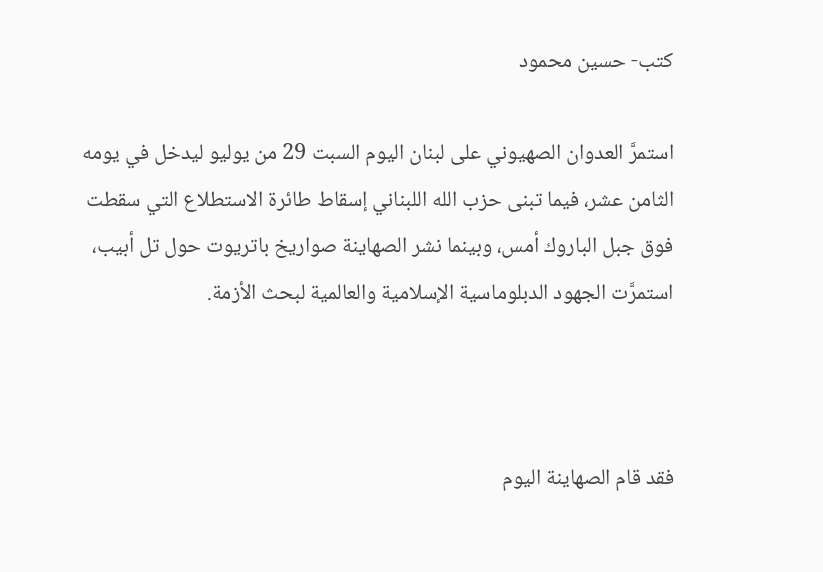كتب- حسين محمود

استمرَّ العدوان الصهيوني على لبنان اليوم السبت 29 من يوليو ليدخل في يومه الثامن عشر، فيما تبنى حزب الله اللبناني إسقاط طائرة الاستطلاع التي سقطت فوق جبل الباروك أمس، وبينما نشر الصهاينة صواريخ باتريوت حول تل أبيب، استمرَّت الجهود الدبلوماسية الإسلامية والعالمية لبحث الأزمة.



فقد قام الصهاينة اليوم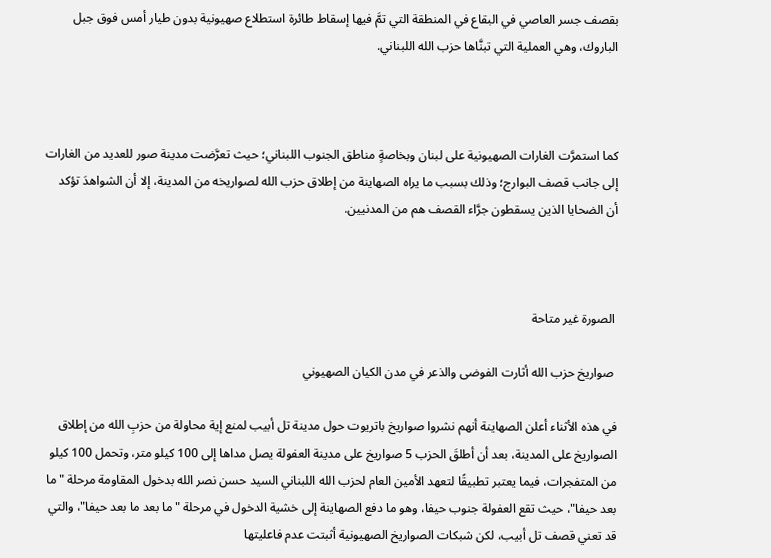بقصف جسر العاصي في البقاع في المنطقة التي تمَّ فيها إسقاط طائرة استطلاع صهيونية بدون طيار أمس فوق جبل الباروك، وهي العملية التي تبنَّاها حزب الله اللبناني.



كما استمرَّت الغارات الصهيونية على لبنان وبخاصةٍ مناطق الجنوب اللبناني؛ حيث تعرَّضت مدينة صور للعديد من الغارات إلى جانب قصف البوارج؛ وذلك بسبب ما يراه الصهاينة من إطلاق حزب الله لصواريخه من المدينة، إلا أن الشواهدَ تؤكد أن الضحايا الذين يسقطون جرَّاء القصف هم من المدنيين.



 الصورة غير متاحة

 صواريخ حزب الله أثارت الفوضى والذعر في مدن الكيان الصهيوني

في هذه الأثناء أعلن الصهاينة أنهم نشروا صواريخ باتريوت حول مدينة تل أبيب لمنع إية محاولة من حزبِ الله من إطلاق الصواريخ على المدينة، بعد أن أطلقَ الحزب 5 صواريخ على مدينة العفولة يصل مداها إلى 100 كيلو متر، وتحمل 100 كيلو من المتفجرات، فيما يعتبر تطبيقًا لتعهد الأمين العام لحزب الله اللبناني السيد حسن نصر الله بدخول المقاومة مرحلة "ما بعد حيفا"، حيث تقع العفولة جنوب حيفا، وهو ما دفع الصهاينة إلى خشية الدخول في مرحلة "ما بعد ما بعد حيفا"، والتي قد تعني قصف تل أبيب، لكن شبكات الصواريخ الصهيونية أثبتت عدم فاعليتها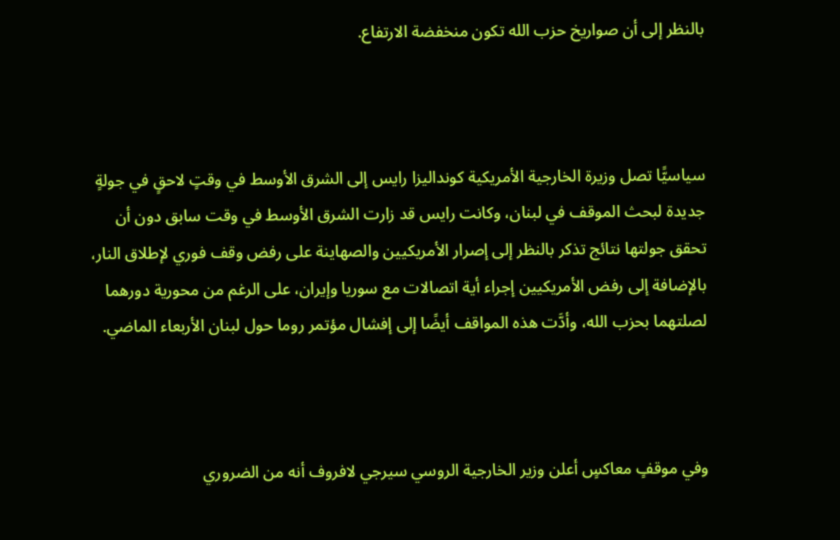بالنظر إلى أن صواريخ حزب الله تكون منخفضة الارتفاع.



سياسيًّا تصل وزيرة الخارجية الأمريكية كونداليزا رايس إلى الشرق الأوسط في وقتٍ لاحقٍ في جولةٍ جديدة لبحث الموقف في لبنان، وكانت رايس قد زارت الشرق الأوسط في وقت سابق دون أن تحقق جولتها نتائج تذكر بالنظر إلى إصرار الأمريكيين والصهاينة على رفض وقف فوري لإطلاق النار، بالإضافة إلى رفض الأمريكيين إجراء أية اتصالات مع سوريا وإيران، على الرغم من محورية دورهما لصلتهما بحزب الله، وأدَّت هذه المواقف أيضًا إلى إفشال مؤتمر روما حول لبنان الأربعاء الماضي.



وفي موقفٍ معاكسٍ أعلن وزير الخارجية الروسي سيرجي لافروف أنه من الضروري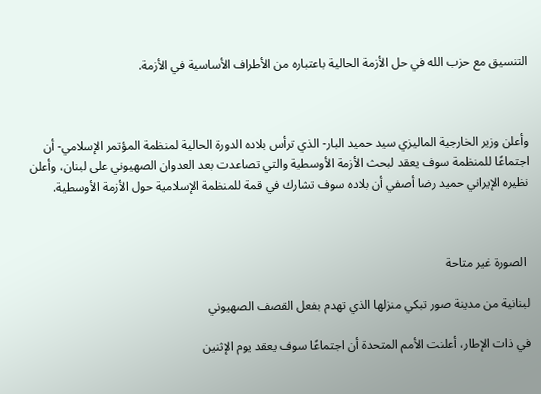التنسيق مع حزب الله في حل الأزمة الحالية باعتباره من الأطراف الأساسية في الأزمة.



وأعلن وزير الخارجية الماليزي سيد حميد البار- الذي ترأس بلاده الدورة الحالية لمنظمة المؤتمر الإسلامي- أن اجتماعًا للمنظمة سوف يعقد لبحث الأزمة الأوسطية والتي تصاعدت بعد العدوان الصهيوني على لبنان، وأعلن نظيره الإيراني حميد رضا أصفي أن بلاده سوف تشارك في قمة للمنظمة الإسلامية حول الأزمة الأوسطية.



 الصورة غير متاحة

لبنانية من مدينة صور تبكي منزلها الذي تهدم بفعل القصف الصهيوني

في ذات الإطار، أعلنت الأمم المتحدة أن اجتماعًا سوف يعقد يوم الإثنين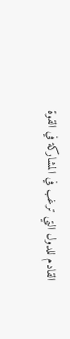القادم للدول التي ترغب في المشاركة في القوة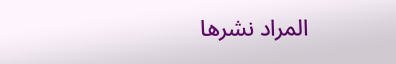المراد نشرها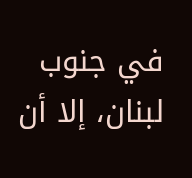في جنوب لبنان، إلا أن